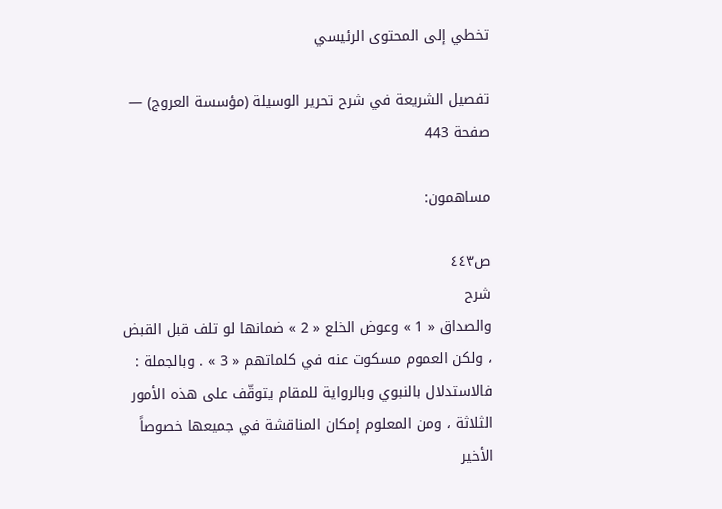تخطي إلى المحتوى الرئيسي

تفصيل الشريعة في شرح تحرير الوسيلة (مؤسسة العروج) — صفحة 443

مساهمون:

ص٤٤٣
شرح
والصداق « 1 » وعوض الخلع « 2 » ضمانها لو تلف قبل القبض ، ولكن العموم مسكوت عنه في كلماتهم « 3 » . وبالجملة : فالاستدلال بالنبوي وبالرواية للمقام يتوقّف على هذه الأمور الثلاثة ، ومن المعلوم إمكان المناقشة في جميعها خصوصاً الأخير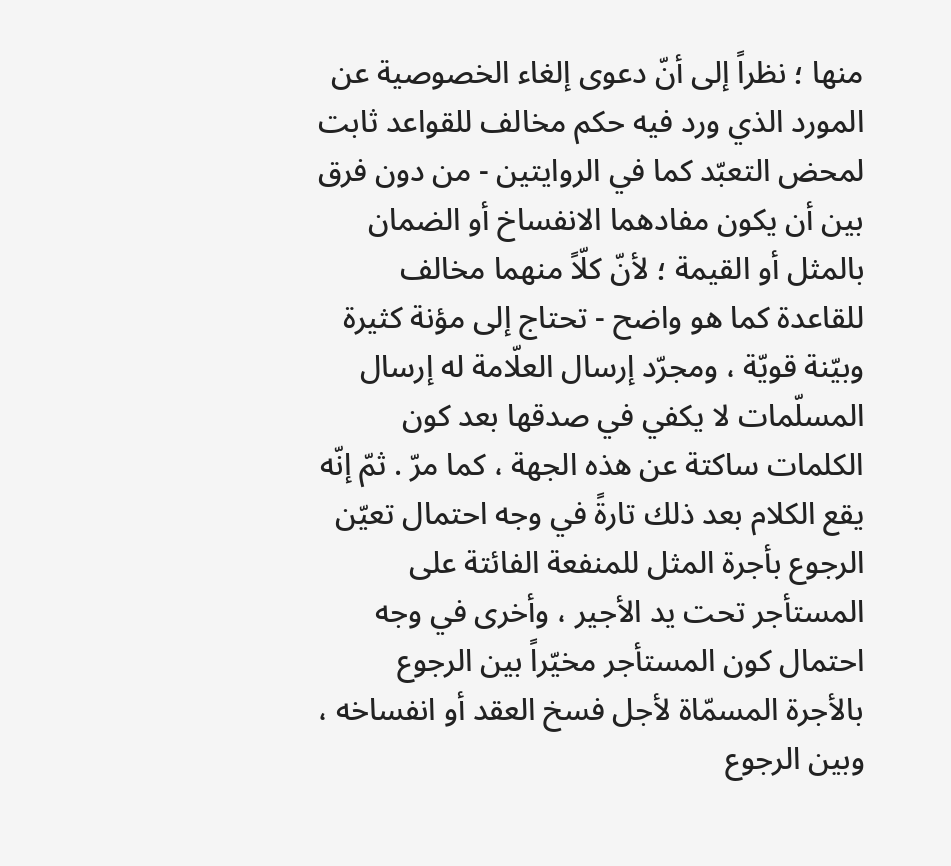منها ؛ نظراً إلى أنّ دعوى إلغاء الخصوصية عن المورد الذي ورد فيه حكم مخالف للقواعد ثابت لمحض التعبّد كما في الروايتين - من دون فرق بين أن يكون مفادهما الانفساخ أو الضمان بالمثل أو القيمة ؛ لأنّ كلّاً منهما مخالف للقاعدة كما هو واضح - تحتاج إلى مؤنة كثيرة وبيّنة قويّة ، ومجرّد إرسال العلّامة له إرسال المسلّمات لا يكفي في صدقها بعد كون الكلمات ساكتة عن هذه الجهة ، كما مرّ . ثمّ إنّه يقع الكلام بعد ذلك تارةً في وجه احتمال تعيّن الرجوع بأجرة المثل للمنفعة الفائتة على المستأجر تحت يد الأجير ، وأخرى في وجه احتمال كون المستأجر مخيّراً بين الرجوع بالأجرة المسمّاة لأجل فسخ العقد أو انفساخه ، وبين الرجوع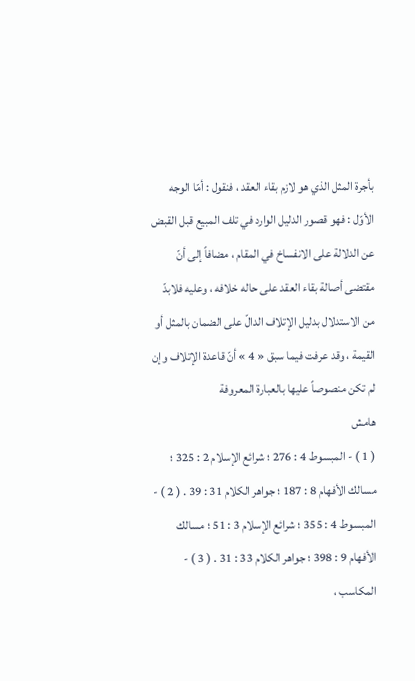بأجرة المثل الذي هو لازم بقاء العقد ، فنقول : أمّا الوجه الأوّل : فهو قصور الدليل الوارد في تلف المبيع قبل القبض عن الدلالة على الانفساخ في المقام ، مضافاً إلى أنّ مقتضى أصالة بقاء العقد على حاله خلافه ، وعليه فلابدّ من الاستدلال بدليل الإتلاف الدالّ على الضمان بالمثل أو القيمة ، وقد عرفت فيما سبق « 4 » أنّ قاعدة الإتلاف وإن لم تكن منصوصاً عليها بالعبارة المعروفة
هامش
( 1 ) - المبسوط 4 : 276 ؛ شرائع الإسلام 2 : 325 ؛ مسالك الأفهام 8 : 187 ؛ جواهر الكلام 31 : 39 . ( 2 ) - المبسوط 4 : 355 ؛ شرائع الإسلام 3 : 51 ؛ مسالك الأفهام 9 : 398 ؛ جواهر الكلام 33 : 31 . ( 3 ) - المكاسب ،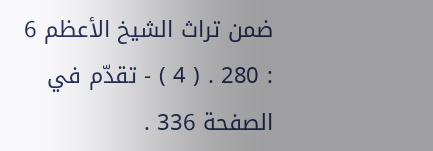ضمن تراث الشيخ الأعظم 6 : 280 . ( 4 ) - تقدّم في الصفحة 336 .